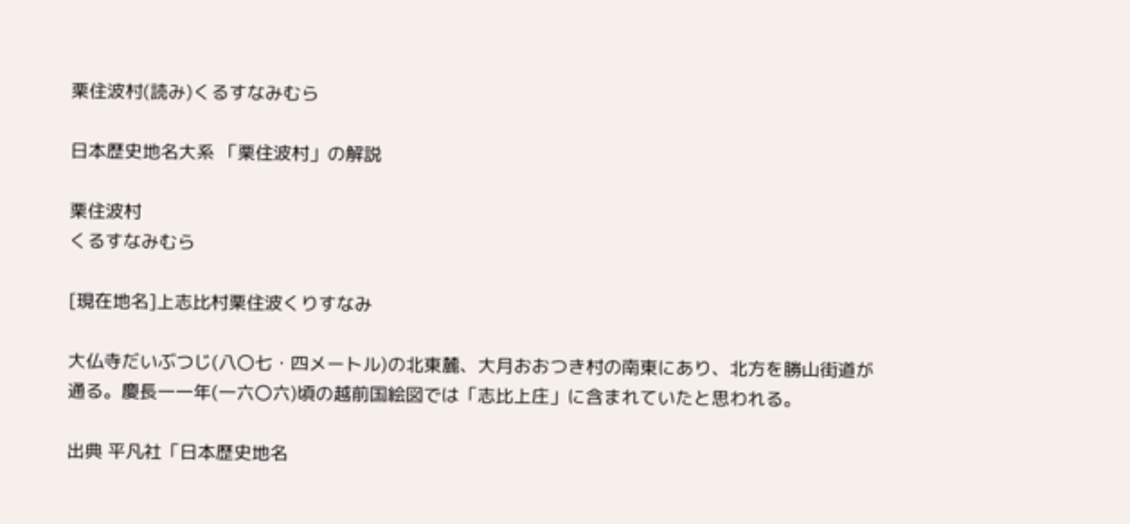栗住波村(読み)くるすなみむら

日本歴史地名大系 「栗住波村」の解説

栗住波村
くるすなみむら

[現在地名]上志比村栗住波くりすなみ

大仏寺だいぶつじ(八〇七・四メートル)の北東麓、大月おおつき村の南東にあり、北方を勝山街道が通る。慶長一一年(一六〇六)頃の越前国絵図では「志比上庄」に含まれていたと思われる。

出典 平凡社「日本歴史地名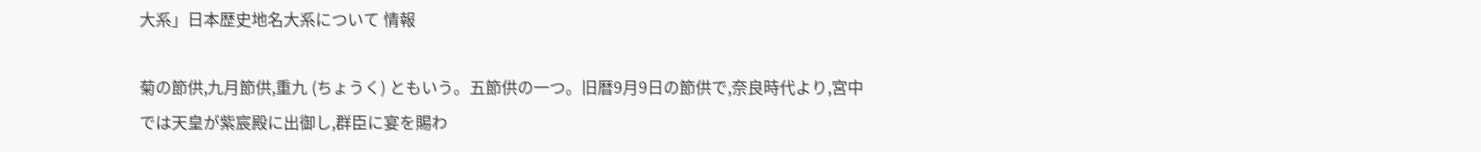大系」日本歴史地名大系について 情報

菊の節供,九月節供,重九 (ちょうく) ともいう。五節供の一つ。旧暦9月9日の節供で,奈良時代より,宮中では天皇が紫宸殿に出御し,群臣に宴を賜わ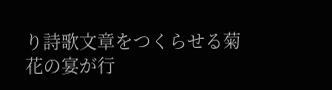り詩歌文章をつくらせる菊花の宴が行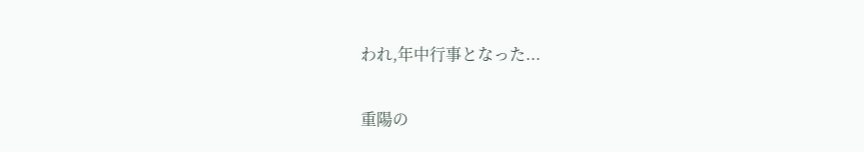われ,年中行事となった...

重陽の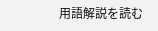用語解説を読む